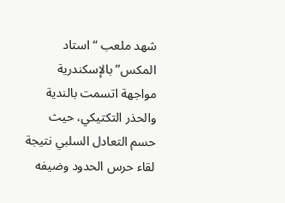شهد ملعب “استاد المكس” بالإسكندرية مواجهة اتسمت بالندية والحذر التكتيكي، حيث حسم التعادل السلبي نتيجة لقاء حرس الحدود وضيفه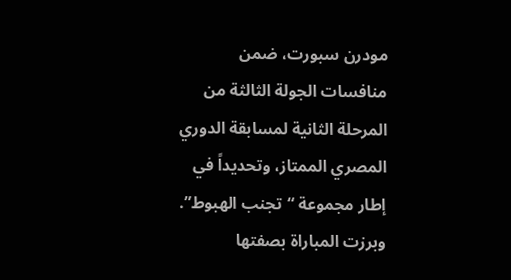مودرن سبورت، ضمن منافسات الجولة الثالثة من المرحلة الثانية لمسابقة الدوري المصري الممتاز، وتحديداً في إطار مجموعة “تجنب الهبوط”. وبرزت المباراة بصفتها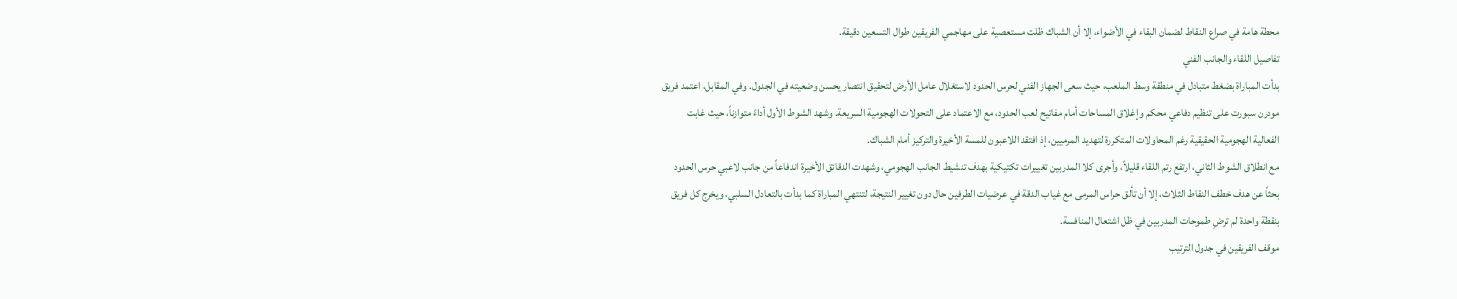محطة هامة في صراع النقاط لضمان البقاء في الأضواء، إلا أن الشباك ظلت مستعصية على مهاجمي الفريقين طوال التسعين دقيقة.
تفاصيل اللقاء والجانب الفني
بدأت المباراة بضغط متبادل في منطقة وسط الملعب، حيث سعى الجهاز الفني لحرس الحدود لاستغلال عامل الأرض لتحقيق انتصار يحسن وضعيته في الجدول. وفي المقابل، اعتمد فريق مودرن سبورت على تنظيم دفاعي محكم وإغلاق المساحات أمام مفاتيح لعب الحدود، مع الاعتماد على التحولات الهجومية السريعة. وشهد الشوط الأول أداءً متوازناً، حيث غابت الفعالية الهجومية الحقيقية رغم المحاولات المتكررة لتهديد المرميين، إذ افتقد اللاعبون للمسة الأخيرة والتركيز أمام الشباك.
مع انطلاق الشوط الثاني، ارتفع رتم اللقاء قليلاً، وأجرى كلا المدربين تغييرات تكتيكية بهدف تنشيط الجانب الهجومي، وشهدت الدقائق الأخيرة اندفاعاً من جانب لاعبي حرس الحدود بحثاً عن هدف خطف النقاط الثلاث، إلا أن تألق حراس المرمى مع غياب الدقة في عرضيات الطرفين حال دون تغيير النتيجة، لتنتهي المباراة كما بدأت بالتعادل السلبي، ويخرج كل فريق بنقطة واحدة لم ترضِ طموحات المدربين في ظل اشتعال المنافسة.
موقف الفريقين في جدول الترتيب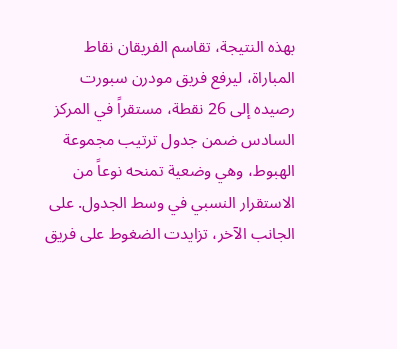بهذه النتيجة، تقاسم الفريقان نقاط المباراة، ليرفع فريق مودرن سبورت رصيده إلى 26 نقطة، مستقراً في المركز السادس ضمن جدول ترتيب مجموعة الهبوط، وهي وضعية تمنحه نوعاً من الاستقرار النسبي في وسط الجدول. على الجانب الآخر، تزايدت الضغوط على فريق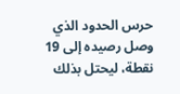حرس الحدود الذي وصل رصيده إلى 19 نقطة، ليحتل بذلك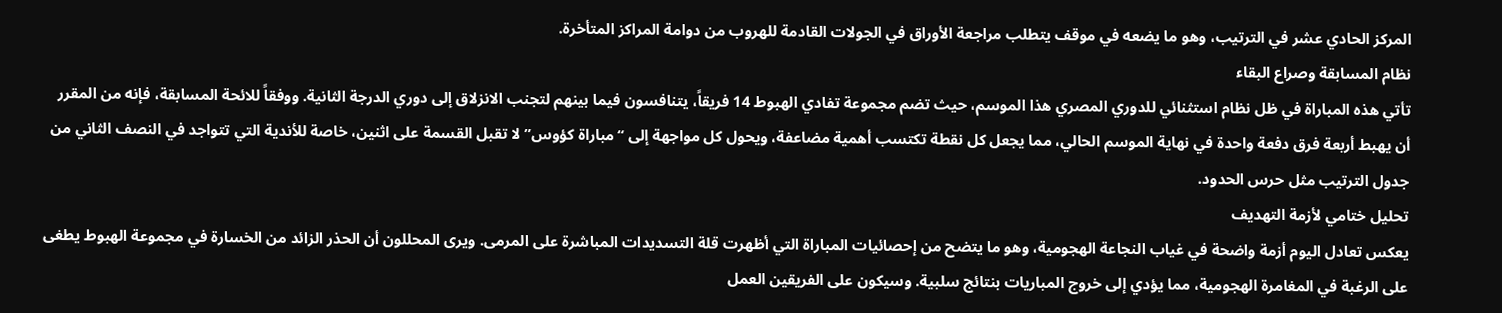المركز الحادي عشر في الترتيب، وهو ما يضعه في موقف يتطلب مراجعة الأوراق في الجولات القادمة للهروب من دوامة المراكز المتأخرة.
نظام المسابقة وصراع البقاء
تأتي هذه المباراة في ظل نظام استثنائي للدوري المصري هذا الموسم، حيث تضم مجموعة تفادي الهبوط 14 فريقاً، يتنافسون فيما بينهم لتجنب الانزلاق إلى دوري الدرجة الثانية. ووفقاً للائحة المسابقة، فإنه من المقرر أن يهبط أربعة فرق دفعة واحدة في نهاية الموسم الحالي، مما يجعل كل نقطة تكتسب أهمية مضاعفة، ويحول كل مواجهة إلى “مباراة كؤوس” لا تقبل القسمة على اثنين، خاصة للأندية التي تتواجد في النصف الثاني من جدول الترتيب مثل حرس الحدود.
تحليل ختامي لأزمة التهديف
يعكس تعادل اليوم أزمة واضحة في غياب النجاعة الهجومية، وهو ما يتضح من إحصائيات المباراة التي أظهرت قلة التسديدات المباشرة على المرمى. ويرى المحللون أن الحذر الزائد من الخسارة في مجموعة الهبوط يطغى على الرغبة في المغامرة الهجومية، مما يؤدي إلى خروج المباريات بنتائج سلبية. وسيكون على الفريقين العمل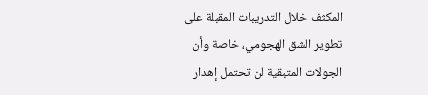المكثف خلال التدريبات المقبلة على تطوير الشق الهجومي، خاصة وأن الجولات المتبقية لن تحتمل إهدار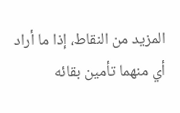المزيد من النقاط، إذا ما أراد أي منهما تأمين بقائه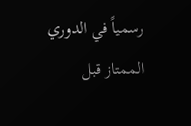رسمياً في الدوري الممتاز قبل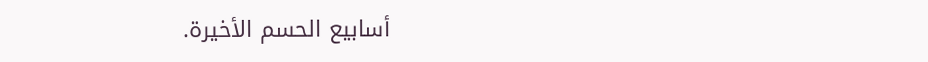أسابيع الحسم الأخيرة.